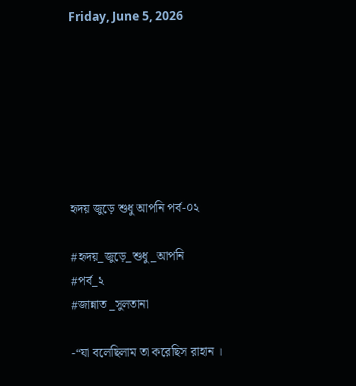Friday, June 5, 2026







হৃদয় জুড়ে শুধু আপনি পর্ব-০২

#হৃদয়_জুড়ে_শুধু_আপনি
#পর্ব_২
#জান্নাত _সুলতানা

-“যা বলেছিলাম তা করেছিস রাহান ।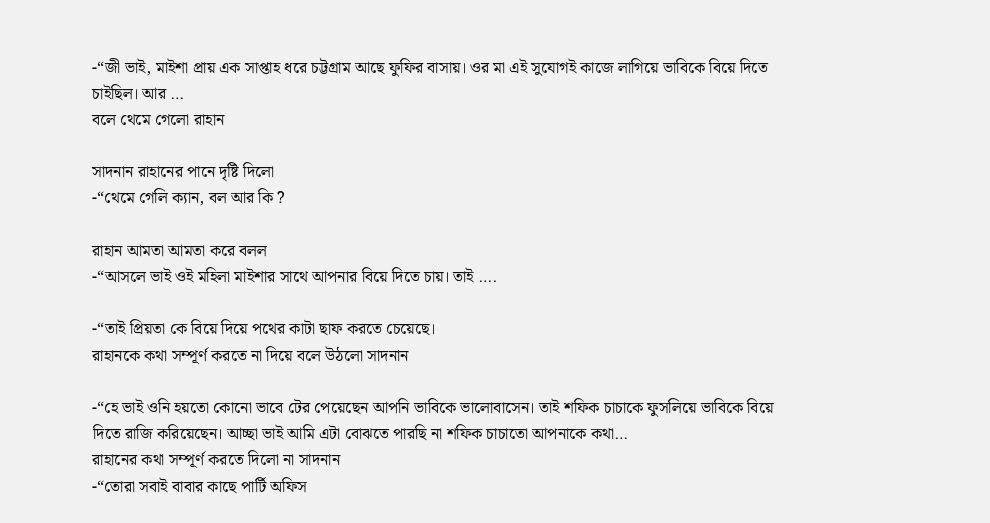-“জী ভাই, মাইশা প্রায় এক সাপ্তাহ ধরে চট্টগ্রাম আছে ফুফির বাসায়। ওর মা এই সুযোগই কাজে লাগিয়ে ভাবিকে বিয়ে দিতে চাইছিল। আর …
বলে থেমে গেলো রাহান

সাদনান রাহানের পানে দৃষ্টি দিলো
-“থেমে গেলি ক্যান, বল আর কি ?

রাহান আমতা আমতা করে বলল
-“আসলে ভাই ওই মহিলা মাইশার সাথে আপনার বিয়ে দিতে চায়। তাই ….

-“তাই প্রিয়তা কে বিয়ে দিয়ে পথের কাটা ছাফ করতে চেয়েছে।
রাহানকে কথা সম্পূর্ণ করতে না দিয়ে বলে উঠলো সাদনান

-“হে ভাই ওনি হয়তো কোনো ভাবে টের পেয়েছেন আপনি ভাবিকে ভালোবাসেন। তাই শফিক চাচাকে ফুসলিয়ে ভাবিকে বিয়ে দিতে রাজি করিয়েছেন। আচ্ছা ভাই আমি এটা বোঝতে পারছি না শফিক চাচাতো আপনাকে কথা…
রাহানের কথা সম্পূর্ণ করতে দিলো না সাদনান
-“তোরা সবাই বাবার কাছে পার্টি অফিস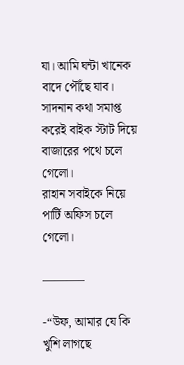যা। আমি ঘন্টা খানেক বাদে পৌঁছে যাব।
সাদনান কথা সমাপ্ত করেই বাইক স্টাট দিয়ে বাজারের পথে চলে গেলো।
রাহান সবাইকে নিয়ে পার্টি অফিস চলে গেলো।

———–

-“উফ, আমার যে কি খুশি লাগছে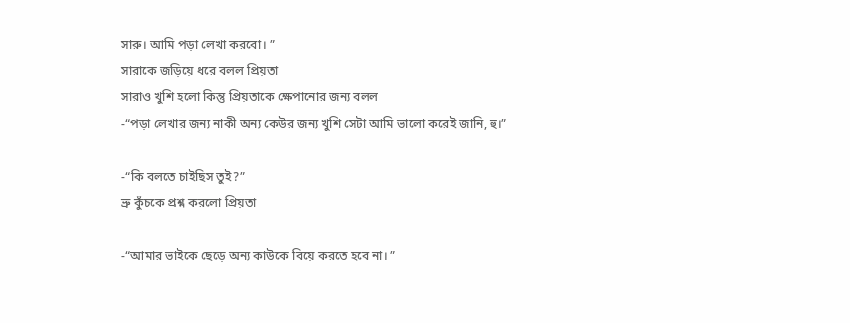সারু। আমি পড়া লেখা করবো। ”
সারাকে জড়িয়ে ধরে বলল প্রিয়তা
সারাও খুশি হলো কিন্তু প্রিয়তাকে ক্ষেপানোর জন্য বলল
-“পড়া লেখার জন্য নাকী অন্য কেউর জন্য খুশি সেটা আমি ভালো করেই জানি, হু।”

-“কি বলতে চাইছিস তুই?”
ভ্রু কুঁচকে প্রশ্ন করলো প্রিয়তা

-“আমার ভাইকে ছেড়ে অন্য কাউকে বিয়ে করতে হবে না। ”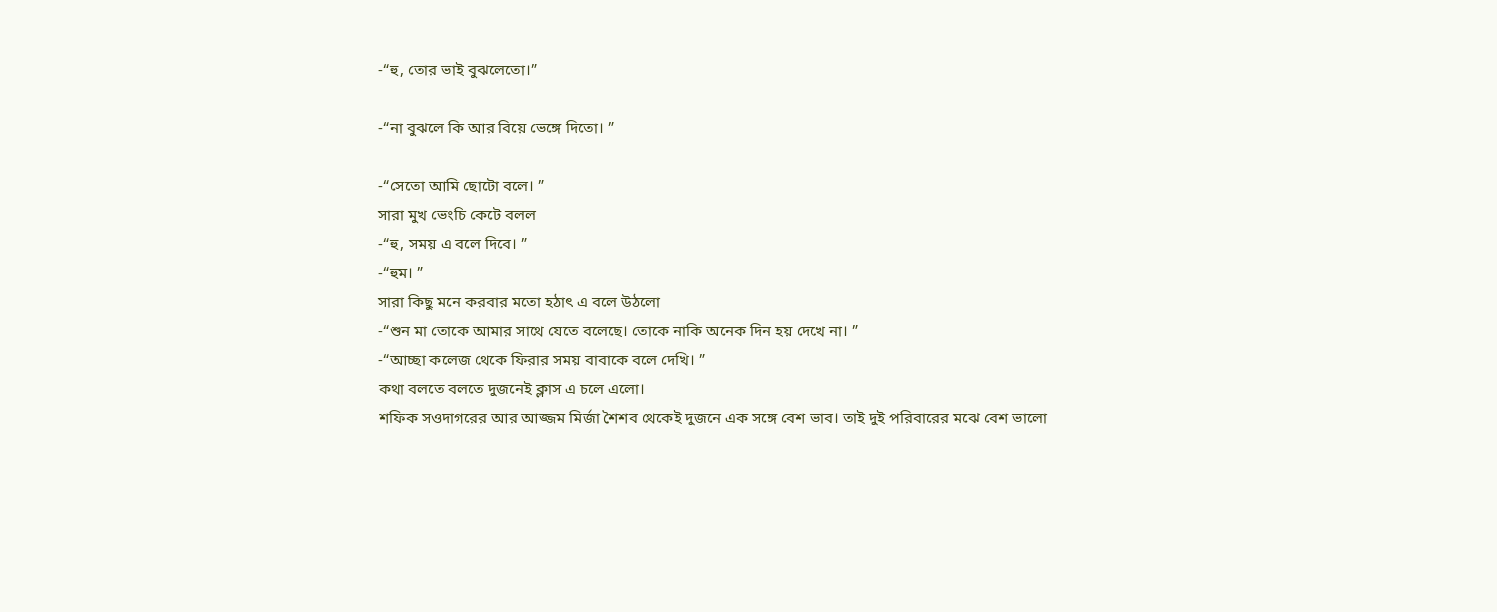-“হু, তোর ভাই বুঝলেতো।”

-“না বুঝলে কি আর বিয়ে ভেঙ্গে দিতো। ”

-“সেতো আমি ছোটো বলে। ”
সারা মুখ ভেংচি কেটে বলল
-“হু, সময় এ বলে দিবে। ”
-“হুম। ”
সারা কিছু মনে করবার মতো হঠাৎ এ বলে উঠলো
-“শুন মা তোকে আমার সাথে যেতে বলেছে। তোকে নাকি অনেক দিন হয় দেখে না। ”
-“আচ্ছা কলেজ থেকে ফিরার সময় বাবাকে বলে দেখি। ”
কথা বলতে বলতে দুজনেই ক্লাস এ চলে এলো।
শফিক সওদাগরের আর আজ্জম মির্জা শৈশব থেকেই দুজনে এক সঙ্গে বেশ ভাব। তাই দুই পরিবারের মঝে বেশ ভালো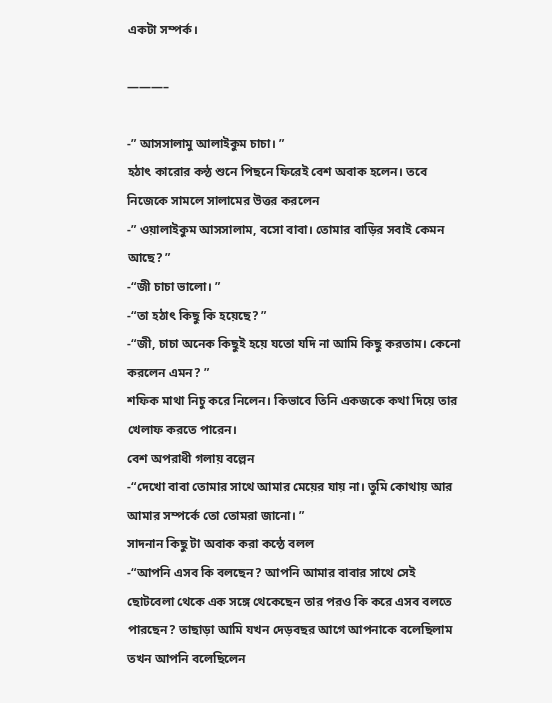একটা সম্পর্ক।

———–

-” আসসালামু আলাইকুম চাচা। ”
হঠাৎ কারোর কন্ঠ শুনে পিছনে ফিরেই বেশ অবাক হলেন। তবে নিজেকে সামলে সালামের উত্তর করলেন
-” ওয়ালাইকুম আসসালাম, বসো বাবা। তোমার বাড়ির সবাই কেমন আছে? ”
-“জী চাচা ভালো। ”
-“তা হঠাৎ কিছু কি হয়েছে? ”
-“জী, চাচা অনেক কিছুই হয়ে যতো যদি না আমি কিছু করতাম। কেনো করলেন এমন? ”
শফিক মাথা নিচু করে নিলেন। কিভাবে তিনি একজকে কথা দিয়ে তার খেলাফ করতে পারেন।
বেশ অপরাধী গলায় বল্লেন
-“দেখো বাবা তোমার সাথে আমার মেয়ের যায় না। তুমি কোথায় আর আমার সম্পর্কে তো তোমরা জানো। ”
সাদনান কিছু টা অবাক করা কন্ঠে বলল
-“আপনি এসব কি বলছেন? আপনি আমার বাবার সাথে সেই ছোটবেলা থেকে এক সঙ্গে থেকেছেন তার পরও কি করে এসব বলতে পারছেন? তাছাড়া আমি যখন দেড়বছর আগে আপনাকে বলেছিলাম তখন আপনি বলেছিলেন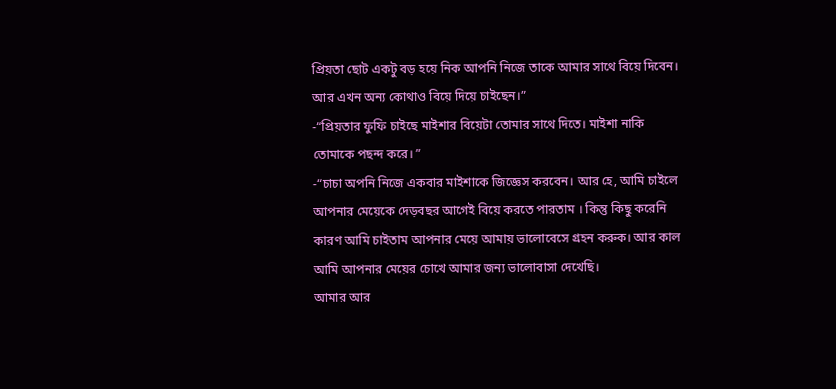প্রিয়তা ছোট একটু বড় হয়ে নিক আপনি নিজে তাকে আমার সাথে বিয়ে দিবেন। আর এখন অন্য কোথাও বিয়ে দিয়ে চাইছেন।”
-“প্রিয়তার ফুফি চাইছে মাইশার বিয়েটা তোমার সাথে দিতে। মাইশা নাকি তোমাকে পছন্দ করে। ”
-“চাচা অপনি নিজে একবার মাইশাকে জিজ্ঞেস করবেন। আর হে, আমি চাইলে আপনার মেয়েকে দেড়বছর আগেই বিয়ে করতে পারতাম । কিন্তু কিছু করেনি কারণ আমি চাইতাম আপনার মেয়ে আমায় ভালোবেসে গ্রহন করুক। আর কাল আমি আপনার মেয়ের চোখে আমার জন্য ভালোবাসা দেখেছি।
আমার আর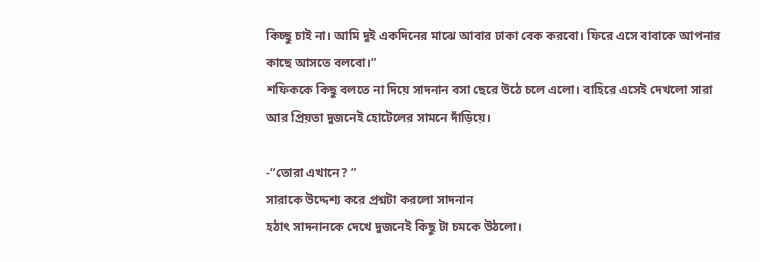কিচ্ছু চাই না। আমি দুই একদিনের মাঝে আবার ঢাকা বেক করবো। ফিরে এসে বাবাকে আপনার কাছে আসতে বলবো।”
শফিককে কিছু বলতে না দিয়ে সাদনান বসা ছেরে উঠে চলে এলো। বাহিরে এসেই দেখলো সারা আর প্রিয়তা দুজনেই হোটেলের সামনে দাঁড়িয়ে।

-“তোরা এখানে? ”
সারাকে উদ্দেশ্য করে প্রশ্নটা করলো সাদনান
হঠাৎ সাদনানকে দেখে দুজনেই কিছু টা চমকে উঠলো।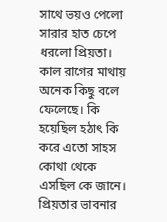সাথে ভয়ও পেলো সারার হাত চেপে ধরলো প্রিয়তা। কাল রাগের মাথায় অনেক কিছু বলে ফেলেছে। কি হয়েছিল হঠাৎ কি করে এতো সাহস কোথা থেকে এসছিল কে জানে। প্রিয়তার ভাবনার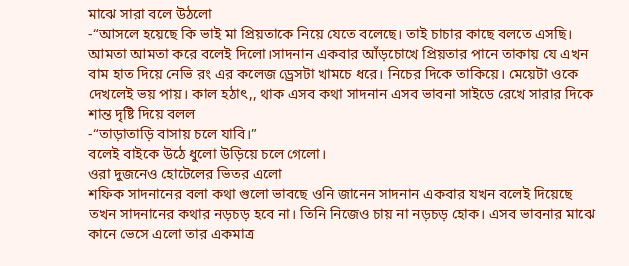মাঝে সারা বলে উঠলো
-“আসলে হয়েছে কি ভাই মা প্রিয়তাকে নিয়ে যেতে বলেছে। তাই চাচার কাছে বলতে এসছি।
আমতা আমতা করে বলেই দিলো।সাদনান একবার আঁড়চোখে প্রিয়তার পানে তাকায় যে এখন বাম হাত দিয়ে নেভি রং এর কলেজ ড্রেসটা খামচে ধরে। নিচের দিকে তাকিয়ে। মেয়েটা ওকে দেখলেই ভয় পায়। কাল হঠাৎ,, থাক এসব কথা সাদনান এসব ভাবনা সাইডে রেখে সারার দিকে শান্ত দৃষ্টি দিয়ে বলল
-“তাড়াতাড়ি বাসায় চলে যাবি।”
বলেই বাইকে উঠে ধুলো উড়িয়ে চলে গেলো।
ওরা দুজনেও হোটেলের ভিতর এলো
শফিক সাদনানের বলা কথা গুলো ভাবছে ওনি জানেন সাদনান একবার যখন বলেই দিয়েছে তখন সাদনানের কথার নড়চড় হবে না। তিনি নিজেও চায় না নড়চড় হোক। এসব ভাবনার মাঝে কানে ভেসে এলো তার একমাত্র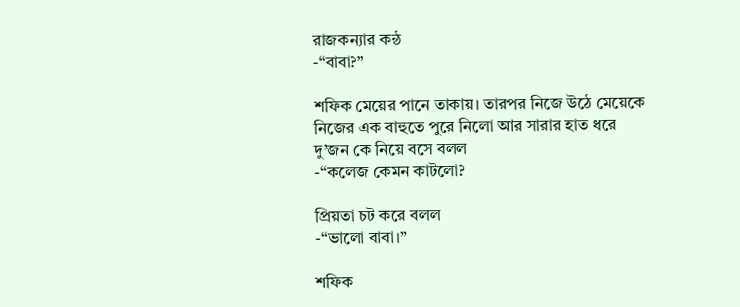রাজকন্যার কন্ঠ
-“বাবা?”

শফিক মেয়ের পানে তাকায়। তারপর নিজে উঠে মেয়েকে নিজের এক বাহুতে পুরে নিলো আর সারার হাত ধরে দু’জন কে নিয়ে বসে বলল
-“কলেজ কেমন কাটলো?

প্রিয়তা চট করে বলল
-“ভালো বাবা।”

শফিক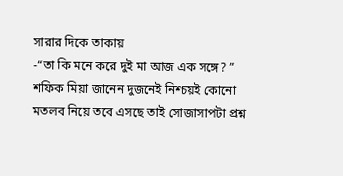সারার দিকে তাকায়
-“তা কি মনে করে দুই মা আজ এক সঙ্গে? ”
শফিক মিয়া জানেন দুজনেই নিশ্চয়ই কোনো মতলব নিয়ে তবে এসছে তাই সোজাসাপটা প্রশ্ন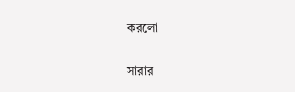করলো

সারার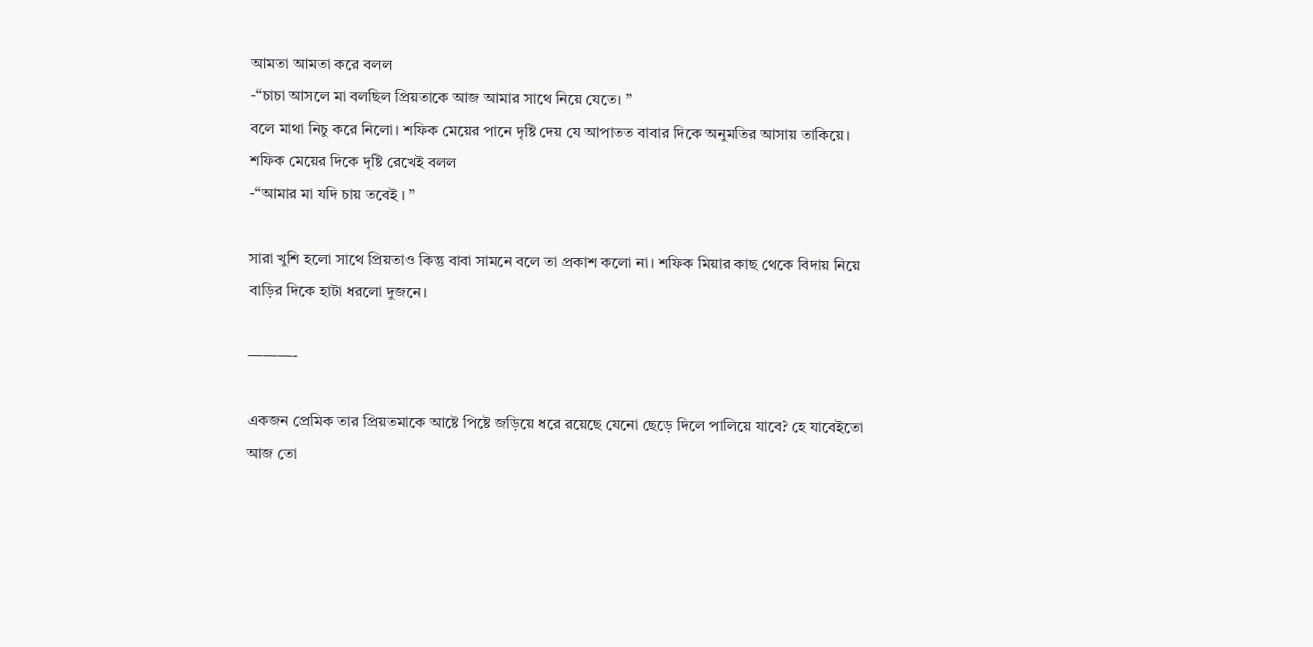আমতা আমতা করে বলল
-“চাচা আসলে মা বলছিল প্রিয়তাকে আজ আমার সাথে নিয়ে যেতে। ”
বলে মাথা নিচু করে নিলো। শফিক মেয়ের পানে দৃষ্টি দেয় যে আপাতত বাবার দিকে অনুমতির আসায় তাকিয়ে। শফিক মেয়ের দিকে দৃষ্টি রেখেই বলল
-“আমার মা যদি চায় তবেই । ”

সারা খুশি হলো সাথে প্রিয়তাও কিন্তু বাবা সামনে বলে তা প্রকাশ কলো না। শফিক মিয়ার কাছ থেকে বিদায় নিয়ে বাড়ির দিকে হাটা ধরলো দুজনে।

———-

একজন প্রেমিক তার প্রিয়তমাকে আষ্টে পিষ্টে জড়িয়ে ধরে রয়েছে যেনো ছেড়ে দিলে পালিয়ে যাবে? হে যাবেইতো আজ তো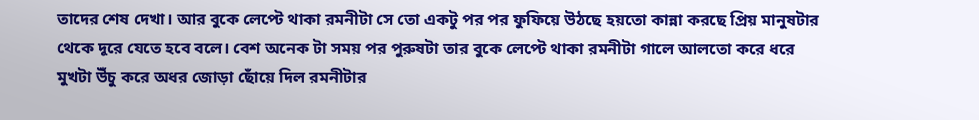তাদের শেষ দেখা। আর বুকে লেপ্টে থাকা রমনীটা সে তো একটু পর পর ফুফিয়ে উঠছে হয়তো কান্না করছে প্রিয় মানুষটার থেকে দূরে যেতে হবে বলে। বেশ অনেক টা সময় পর পুরুষটা তার বুকে লেপ্টে থাকা রমনীটা গালে আলতো করে ধরে মুখটা উঁচু করে অধর জোড়া ছোঁয়ে দিল রমনীটার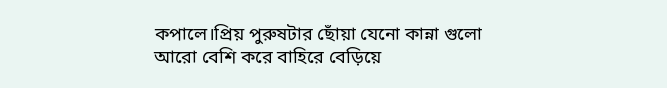কপালে।প্রিয় পুরুষটার ছোঁয়া যেনো কান্না গুলো আরো বেশি করে বাহিরে বেড়িয়ে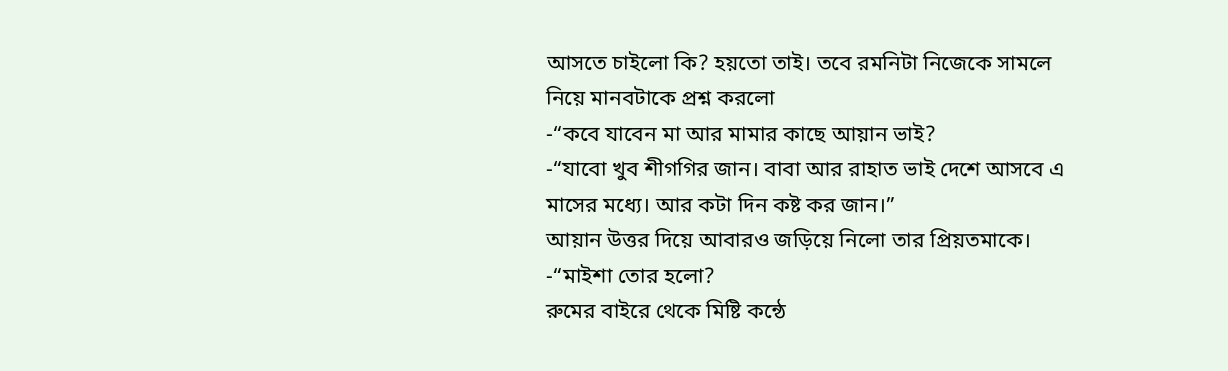আসতে চাইলো কি? হয়তো তাই। তবে রমনিটা নিজেকে সামলে নিয়ে মানবটাকে প্রশ্ন করলো
-“কবে যাবেন মা আর মামার কাছে আয়ান ভাই?
-“যাবো খুব শীগগির জান। বাবা আর রাহাত ভাই দেশে আসবে এ মাসের মধ্যে। আর কটা দিন কষ্ট কর জান।”
আয়ান উত্তর দিয়ে আবারও জড়িয়ে নিলো তার প্রিয়তমাকে।
-“মাইশা তোর হলো?
রুমের বাইরে থেকে মিষ্টি কন্ঠে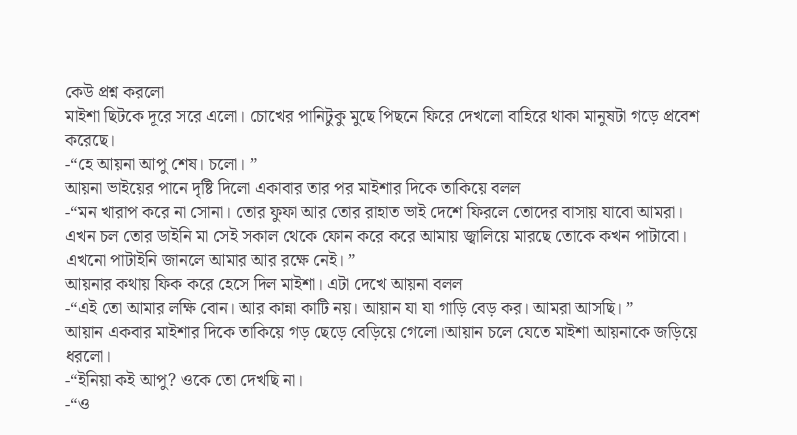কেউ প্রশ্ন করলো
মাইশা ছিটকে দূরে সরে এলো। চোখের পানিটুকু মুছে পিছনে ফিরে দেখলো বাহিরে থাকা মানুষটা গড়ে প্রবেশ করেছে।
-“হে আয়না আপু শেষ। চলো। ”
আয়না ভাইয়ের পানে দৃষ্টি দিলো একাবার তার পর মাইশার দিকে তাকিয়ে বলল
-“মন খারাপ করে না সোনা। তোর ফুফা আর তোর রাহাত ভাই দেশে ফিরলে তোদের বাসায় যাবো আমরা। এখন চল তোর ডাইনি মা সেই সকাল থেকে ফোন করে করে আমায় জ্বালিয়ে মারছে তোকে কখন পাটাবো। এখনো পাটাইনি জানলে আমার আর রক্ষে নেই। ”
আয়নার কথায় ফিক করে হেসে দিল মাইশা। এটা দেখে আয়না বলল
-“এই তো আমার লক্ষি বোন। আর কান্না কাটি নয়। আয়ান যা যা গাড়ি বেড় কর। আমরা আসছি। ”
আয়ান একবার মাইশার দিকে তাকিয়ে গড় ছেড়ে বেড়িয়ে গেলো।আয়ান চলে যেতে মাইশা আয়নাকে জড়িয়ে ধরলো।
-“ইনিয়া কই আপু? ওকে তো দেখছি না।
-“ও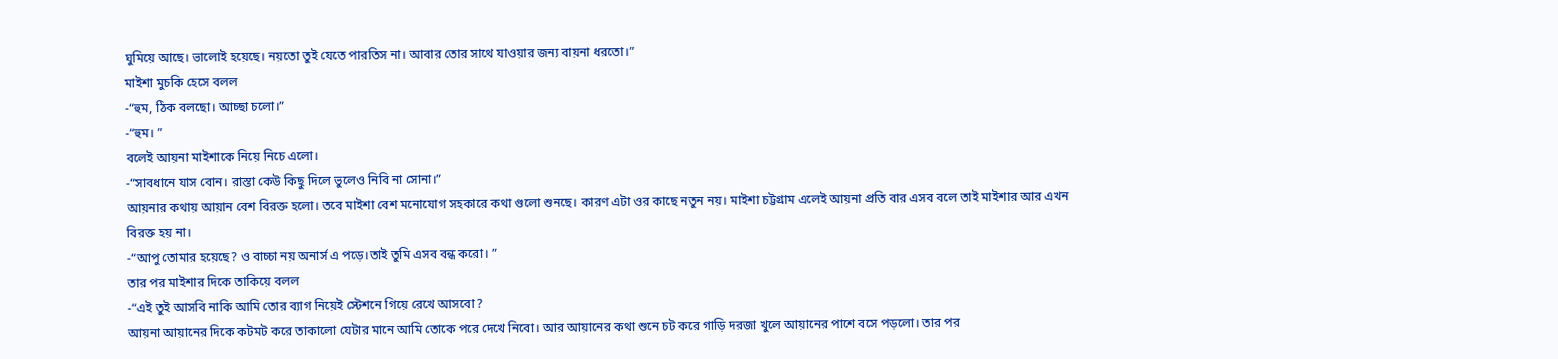ঘুমিয়ে আছে। ভালোই হয়েছে। নয়তো তুই যেতে পারতিস না। আবার তোর সাথে যাওয়ার জন্য বায়না ধরতো।”
মাইশা মুচকি হেসে বলল
-“হুম, ঠিক বলছো। আচ্ছা চলো।”
-“হুম। ”
বলেই আয়না মাইশাকে নিয়ে নিচে এলো।
-“সাবধানে যাস বোন। রাস্তা কেউ কিছু দিলে ভুলেও নিবি না সোনা।”
আয়নার কথায় আয়ান বেশ বিরক্ত হলো। তবে মাইশা বেশ মনোযোগ সহকারে কথা গুলো শুনছে। কারণ এটা ওর কাছে নতুন নয়। মাইশা চট্টগ্রাম এলেই আয়না প্রতি বার এসব বলে তাই মাইশার আর এখন বিরক্ত হয় না।
-“আপু তোমার হয়েছে? ও বাচ্চা নয় অনার্স এ পড়ে।তাই তুমি এসব বন্ধ করো। ”
তার পর মাইশার দিকে তাকিয়ে বলল
-“এই তুই আসবি নাকি আমি তোর ব্যাগ নিয়েই স্টেশনে গিয়ে রেখে আসবো?
আয়না আয়ানের দিকে কটমট করে তাকালো যেটার মানে আমি তোকে পরে দেখে নিবো। আর আয়ানের কথা শুনে চট করে গাড়ি দরজা খুলে আয়ানের পাশে বসে পড়লো। তার পর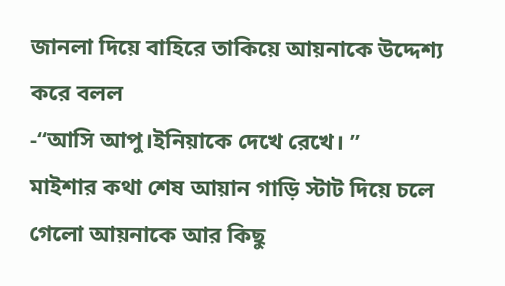জানলা দিয়ে বাহিরে তাকিয়ে আয়নাকে উদ্দেশ্য করে বলল
-“আসি আপু।ইনিয়াকে দেখে রেখে। ”
মাইশার কথা শেষ আয়ান গাড়ি স্টাট দিয়ে চলে গেলো আয়নাকে আর কিছু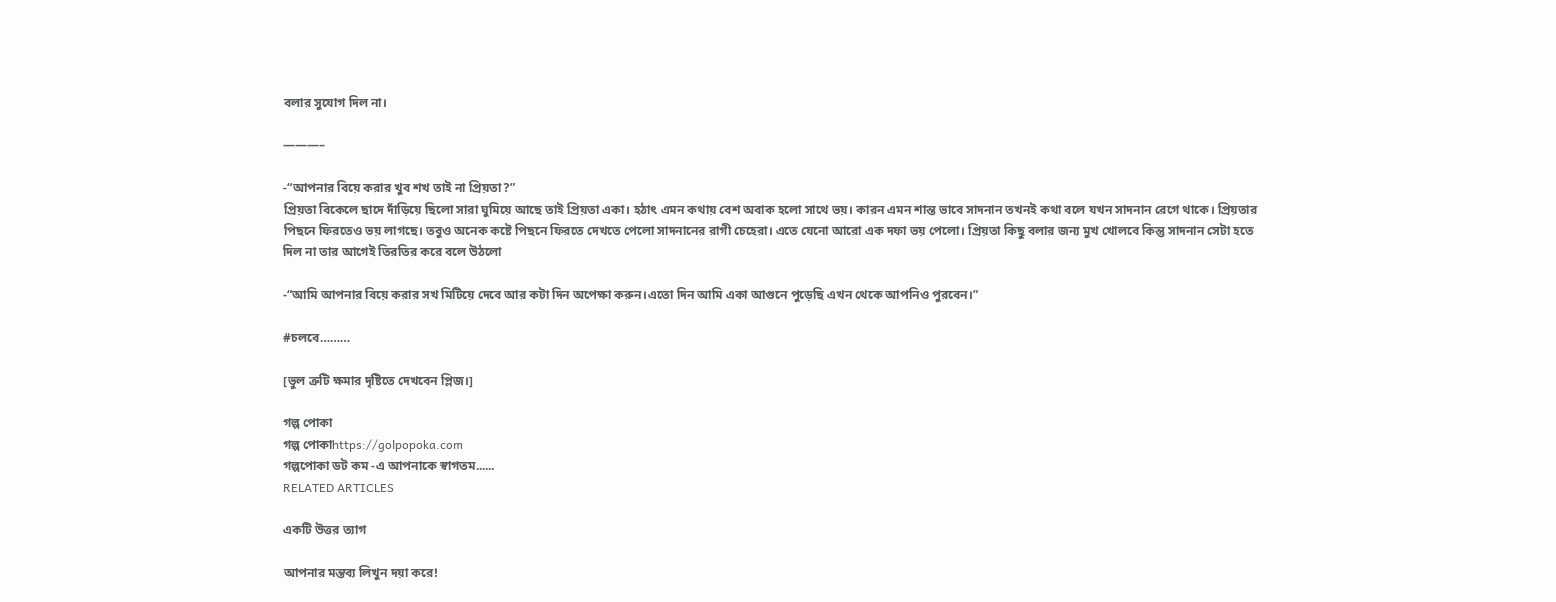বলার সুযোগ দিল না।

———–

-“আপনার বিয়ে করার খুব শখ তাই না প্রিয়তা?”
প্রিয়তা বিকেলে ছাদে দাঁড়িয়ে ছিলো সারা ঘুমিয়ে আছে তাই প্রিয়তা একা। হঠাৎ এমন কথায় বেশ অবাক হলো সাথে ভয়। কারন এমন শান্ত ভাবে সাদনান তখনই কথা বলে যখন সাদনান রেগে থাকে। প্রিয়তার পিছনে ফিরতেও ভয় লাগছে। তবুও অনেক কষ্টে পিছনে ফিরতে দেখতে পেলো সাদনানের রাগী চেহেরা। এতে যেনো আরো এক দফা ভয় পেলো। প্রিয়তা কিছু বলার জন্য মুখ খোলবে কিন্তু সাদনান সেটা হতে দিল না তার আগেই তিরতির করে বলে উঠলো

-“আমি আপনার বিয়ে করার সখ মিটিয়ে দেবে আর কটা দিন অপেক্ষা করুন।এতো দিন আমি একা আগুনে পুড়েছি এখন থেকে আপনিও পুরবেন।”

#চলবে………

[ভুল ত্রুটি ক্ষমার দৃষ্টিতে দেখবেন প্লিজ।]

গল্প পোকা
গল্প পোকাhttps://golpopoka.com
গল্পপোকা ডট কম -এ আপনাকে স্বাগতম......
RELATED ARTICLES

একটি উত্তর ত্যাগ

আপনার মন্তব্য লিখুন দয়া করে!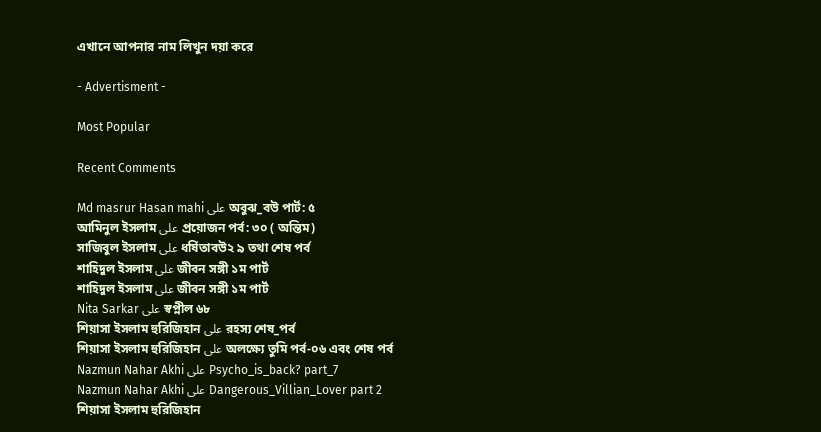এখানে আপনার নাম লিখুন দয়া করে

- Advertisment -

Most Popular

Recent Comments

Md masrur Hasan mahi على অবুঝ_বউ পার্ট: ৫
আমিনুল ইসলাম على প্রয়োজন পর্ব: ৩০ ( অন্তিম)
সাজিবুল ইসলাম على ধর্ষিতাবউ২ ৯ তথা শেষ পর্ব
শাহিদুল ইসলাম على জীবন সঙ্গী ১ম পার্ট
শাহিদুল ইসলাম على জীবন সঙ্গী ১ম পার্ট
Nita Sarkar على স্বপ্নীল ৬৮
শিয়াসা ইসলাম হুরিজিহান على রহস্য শেষ_পর্ব
শিয়াসা ইসলাম হুরিজিহান على অলক্ষ্যে তুমি পর্ব-০৬ এবং শেষ পর্ব
Nazmun Nahar Akhi على Psycho_is_back? part_7
Nazmun Nahar Akhi على Dangerous_Villian_Lover part 2
শিয়াসা ইসলাম হুরিজিহান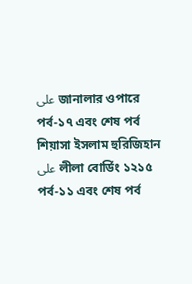على জানালার ওপারে পর্ব-১৭ এবং শেষ পর্ব
শিয়াসা ইসলাম হুরিজিহান على লীলা বোর্ডিং ১২১৫ পর্ব-১১ এবং শেষ পর্ব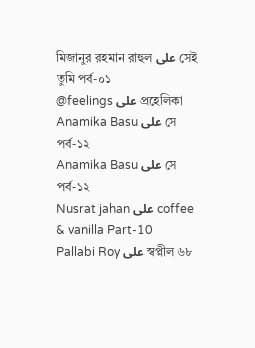মিজানুর রহমান রাহুল على সেই তুমি পর্ব-০১
@feelings على প্রহেলিকা
Anamika Basu على সে পর্ব-১২
Anamika Basu على সে পর্ব-১২
Nusrat jahan على coffee & vanilla Part-10
Pallabi Roy على স্বপ্নীল ৬৮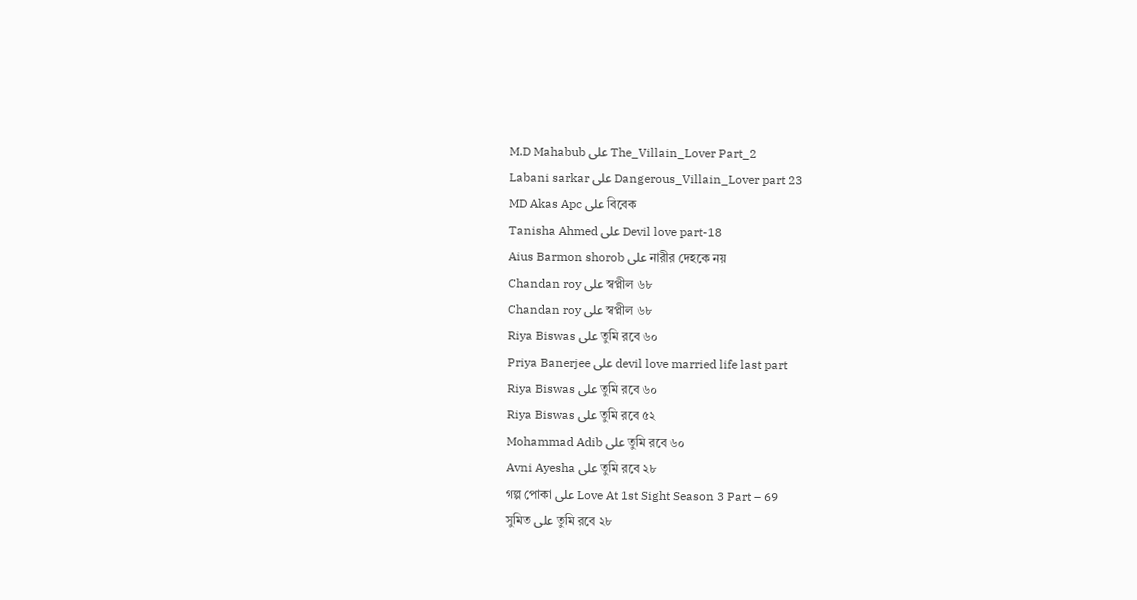M.D Mahabub على The_Villain_Lover Part_2
Labani sarkar على Dangerous_Villain_Lover part 23
MD Akas Apc على বিবেক
Tanisha Ahmed على Devil love part-18
Aius Barmon shorob على নারীর দেহকে নয়
Chandan roy على স্বপ্নীল ৬৮
Chandan roy على স্বপ্নীল ৬৮
Riya Biswas على তুমি রবে ৬০
Priya Banerjee على devil love married life last part
Riya Biswas على তুমি রবে ৬০
Riya Biswas على তুমি রবে ৫২
Mohammad Adib على তুমি রবে ৬০
Avni Ayesha على তুমি রবে ২৮
গল্প পোকা على Love At 1st Sight Season 3 Part – 69
সুমিত على তুমি রবে ২৮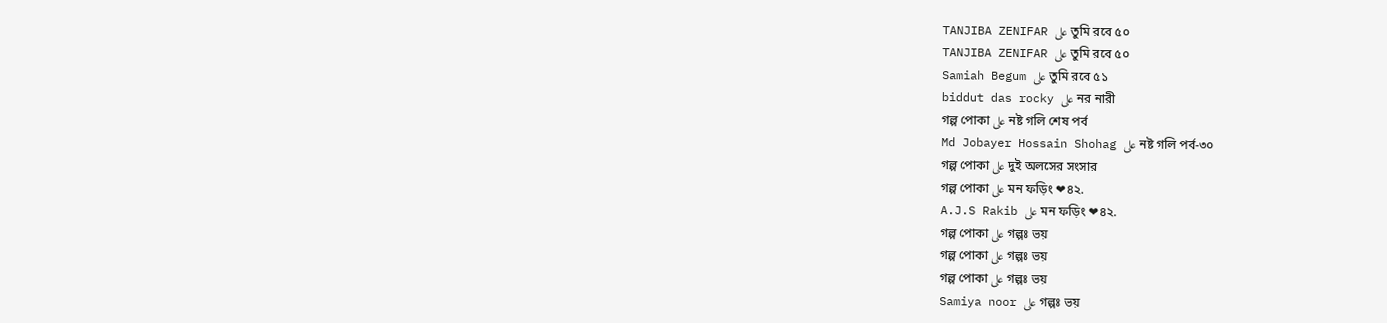TANJIBA ZENIFAR على তুমি রবে ৫০
TANJIBA ZENIFAR على তুমি রবে ৫০
Samiah Begum على তুমি রবে ৫১
biddut das rocky على নর নারী
গল্প পোকা على নষ্ট গলি শেষ পর্ব
Md Jobayer Hossain Shohag على নষ্ট গলি পর্ব-৩০
গল্প পোকা على দুই অলসের সংসার
গল্প পোকা على মন ফড়িং ❤৪২.
A.J.S Rakib على মন ফড়িং ❤৪২.
গল্প পোকা على গল্পঃ ভয়
গল্প পোকা على গল্পঃ ভয়
গল্প পোকা على গল্পঃ ভয়
Samiya noor على গল্পঃ ভয়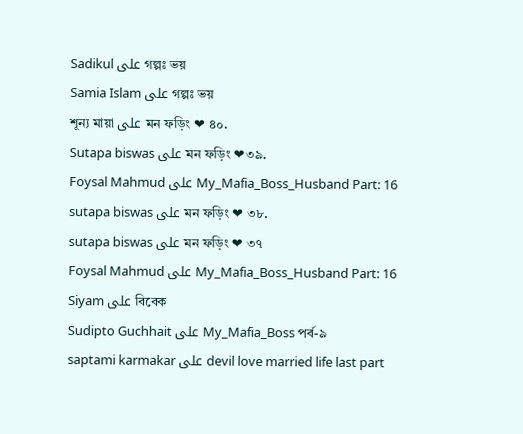Sadikul على গল্পঃ ভয়
Samia Islam على গল্পঃ ভয়
শূন্য মায়া على মন ফড়িং ❤ ৪০.
Sutapa biswas على মন ফড়িং ❤৩৯.
Foysal Mahmud على My_Mafia_Boss_Husband Part: 16
sutapa biswas على মন ফড়িং ❤ ৩৮.
sutapa biswas على মন ফড়িং ❤ ৩৭
Foysal Mahmud على My_Mafia_Boss_Husband Part: 16
Siyam على বিবেক
Sudipto Guchhait على My_Mafia_Boss পর্ব-৯
saptami karmakar على devil love married life last part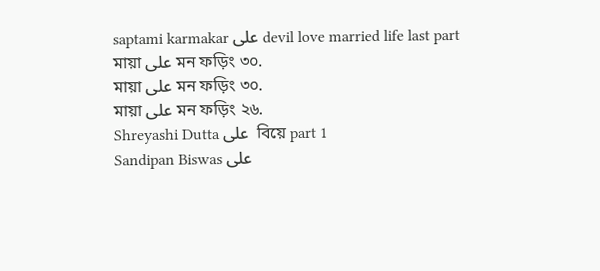saptami karmakar على devil love married life last part
মায়া على মন ফড়িং ৩০.
মায়া على মন ফড়িং ৩০.
মায়া على মন ফড়িং ২৬.
Shreyashi Dutta على  বিয়ে part 1
Sandipan Biswas على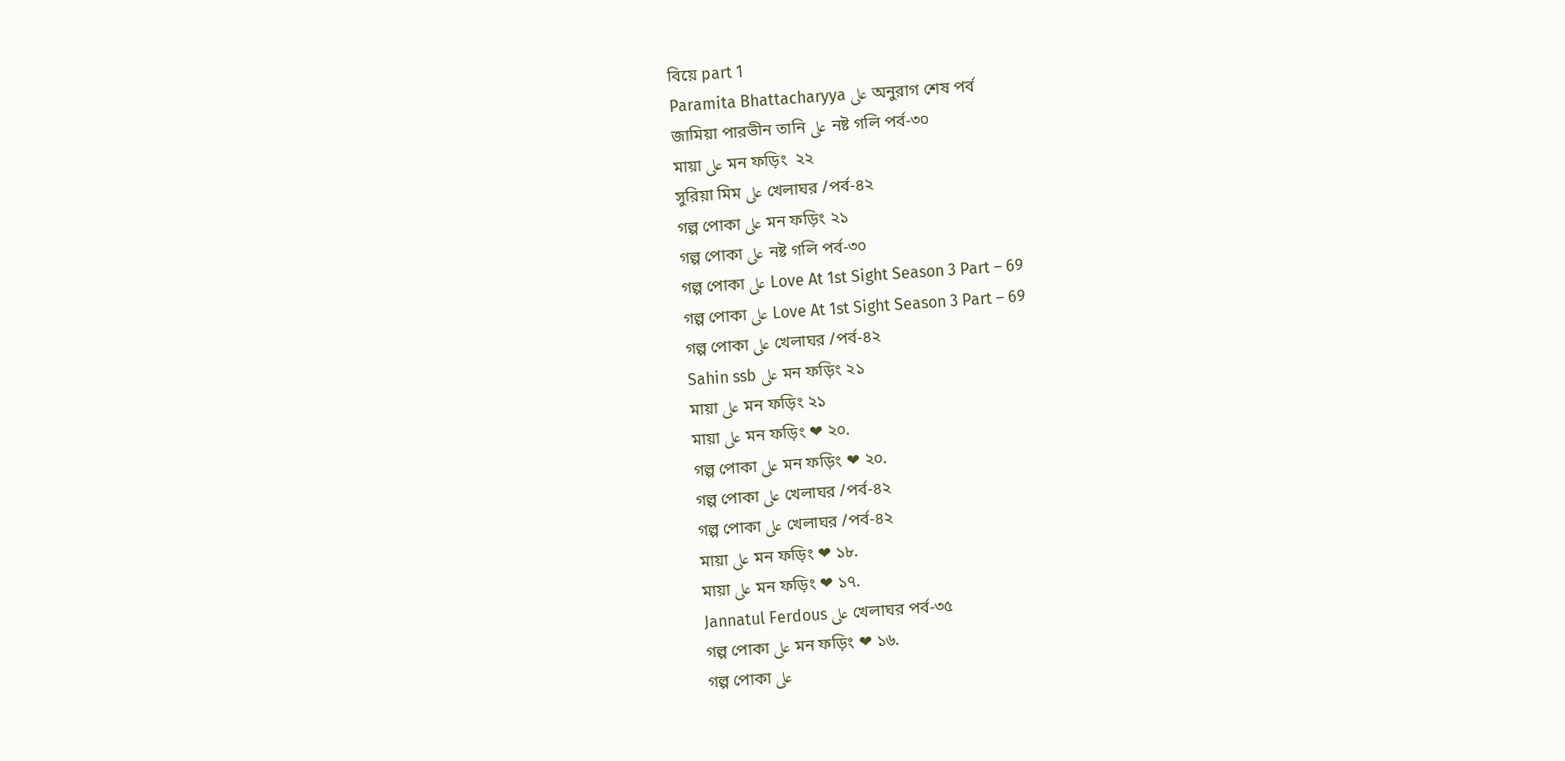বিয়ে part 1
Paramita Bhattacharyya على অনুরাগ শেষ পর্ব
জামিয়া পারভীন তানি على নষ্ট গলি পর্ব-৩০
মায়া على মন ফড়িং  ২২
সুরিয়া মিম على খেলাঘর /পর্ব-৪২
গল্প পোকা على মন ফড়িং ২১
গল্প পোকা على নষ্ট গলি পর্ব-৩০
গল্প পোকা على Love At 1st Sight Season 3 Part – 69
গল্প পোকা على Love At 1st Sight Season 3 Part – 69
গল্প পোকা على খেলাঘর /পর্ব-৪২
Sahin ssb على মন ফড়িং ২১
মায়া على মন ফড়িং ২১
মায়া على মন ফড়িং ❤ ২০.
গল্প পোকা على মন ফড়িং ❤ ২০.
গল্প পোকা على খেলাঘর /পর্ব-৪২
গল্প পোকা على খেলাঘর /পর্ব-৪২
মায়া على মন ফড়িং ❤ ১৮.
মায়া على মন ফড়িং ❤ ১৭.
Jannatul Ferdous على খেলাঘর পর্ব-৩৫
গল্প পোকা على মন ফড়িং ❤ ১৬.
গল্প পোকা على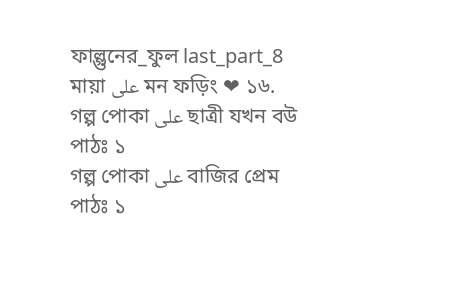ফাল্গুনের_ফুল last_part_8
মায়া على মন ফড়িং ❤ ১৬.
গল্প পোকা على ছাত্রী যখন বউ পাঠঃ ১
গল্প পোকা على বাজির প্রেম পাঠঃ ১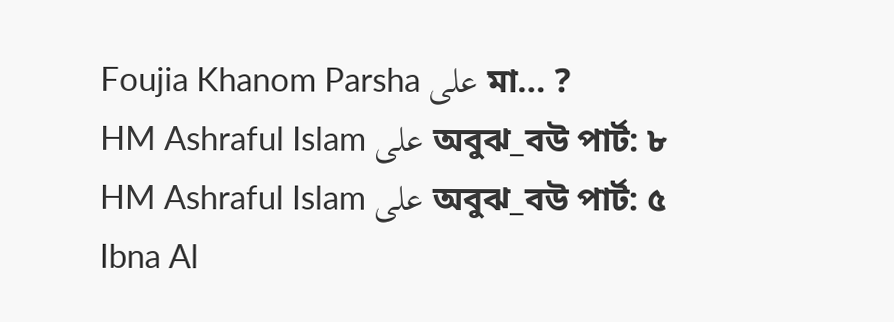Foujia Khanom Parsha على মা… ?
HM Ashraful Islam على অবুঝ_বউ পার্ট: ৮
HM Ashraful Islam على অবুঝ_বউ পার্ট: ৫
Ibna Al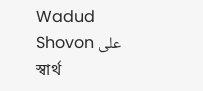Wadud Shovon على স্বার্থ